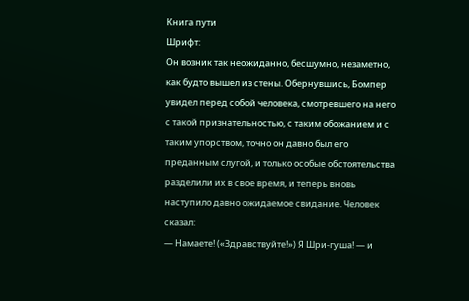Книга пути
Шрифт:
Он возник так неожиданно, бесшумно, незаметно, как будто вышел из стены. Обернувшись, Бомпер увидел перед собой человека, смотревшего на него с такой признательностью, с таким обожанием и с таким упорством, точно он давно был его преданным слугой, и только особые обстоятельства разделили их в свое время, и теперь вновь наступило давно ожидаемое свидание. Человек сказал:
— Намаете! («Здравствуйте!») Я Шри-гуша! — и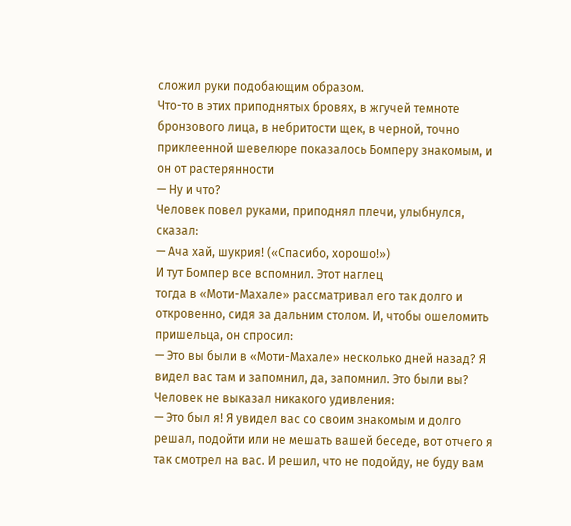сложил руки подобающим образом.
Что-то в этих приподнятых бровях, в жгучей темноте бронзового лица, в небритости щек, в черной, точно приклеенной шевелюре показалось Бомперу знакомым, и он от растерянности
— Ну и что?
Человек повел руками, приподнял плечи, улыбнулся, сказал:
— Ача хай, шукрия! («Спасибо, хорошо!»)
И тут Бомпер все вспомнил. Этот наглец
тогда в «Моти-Махале» рассматривал его так долго и откровенно, сидя за дальним столом. И, чтобы ошеломить пришельца, он спросил:
— Это вы были в «Моти-Махале» несколько дней назад? Я видел вас там и запомнил, да, запомнил. Это были вы?
Человек не выказал никакого удивления:
— Это был я! Я увидел вас со своим знакомым и долго решал, подойти или не мешать вашей беседе, вот отчего я так смотрел на вас. И решил, что не подойду, не буду вам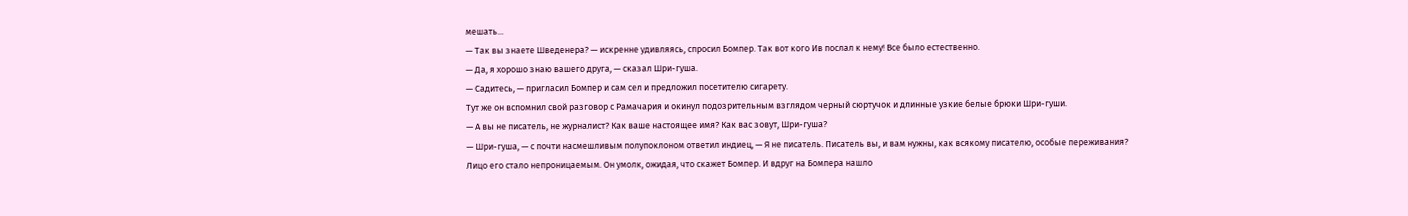мешать...
— Так вы знаете Шведенера? — искренне удивляясь, спросил Бомпер. Так вот кого Ив послал к нему! Все было естественно.
— Да, я хорошо знаю вашего друга, — сказал Шри-гуша.
— Садитесь, — пригласил Бомпер и сам сел и предложил посетителю сигарету.
Тут же он вспомнил свой разговор с Рамачария и окинул подозрительным взглядом черный сюртучок и длинные узкие белые брюки Шри-гуши.
— А вы не писатель, не журналист? Как ваше настоящее имя? Как вас зовут, Шри-гуша?
— Шри-гуша, — с почти насмешливым полупоклоном ответил индиец, — Я не писатель. Писатель вы, и вам нужны, как всякому писателю, особые переживания?
Лицо его стало непроницаемым. Он умолк, ожидая, что скажет Бомпер. И вдруг на Бомпера нашло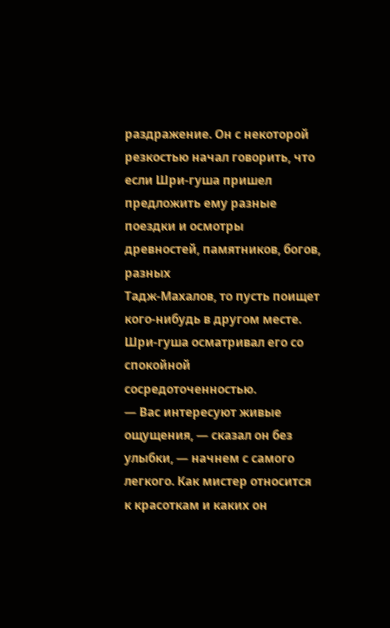раздражение. Он с некоторой резкостью начал говорить, что если Шри-гуша пришел предложить ему разные поездки и осмотры древностей, памятников, богов, разных
Тадж-Махалов, то пусть поищет кого-нибудь в другом месте.
Шри-гуша осматривал его со спокойной сосредоточенностью.
— Вас интересуют живые ощущения, — сказал он без улыбки, — начнем с самого легкого. Как мистер относится к красоткам и каких он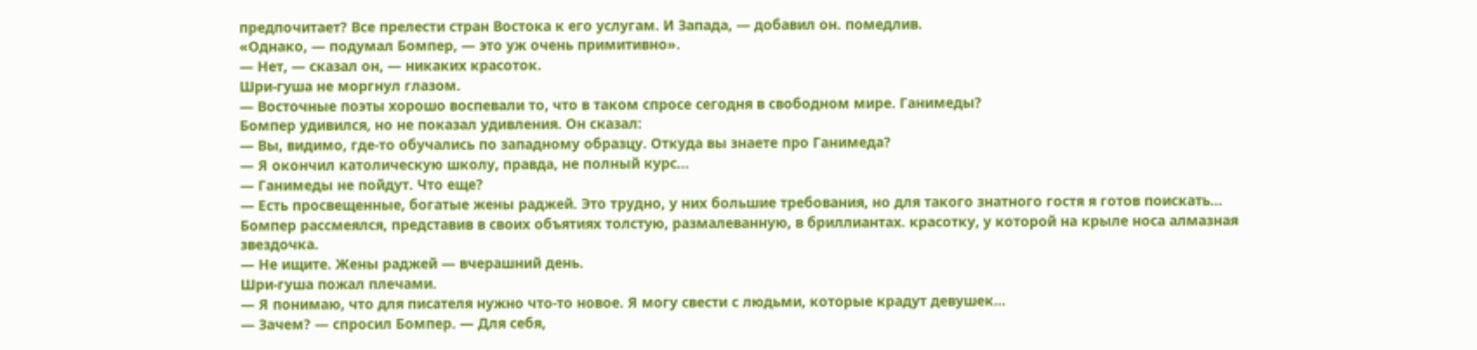предпочитает? Все прелести стран Востока к его услугам. И Запада, — добавил он. помедлив.
«Однако, — подумал Бомпер, — это уж очень примитивно».
— Нет, — сказал он, — никаких красоток.
Шри-гуша не моргнул глазом.
— Восточные поэты хорошо воспевали то, что в таком спросе сегодня в свободном мире. Ганимеды?
Бомпер удивился, но не показал удивления. Он сказал:
— Вы, видимо, где-то обучались по западному образцу. Откуда вы знаете про Ганимеда?
— Я окончил католическую школу, правда, не полный курс...
— Ганимеды не пойдут. Что еще?
— Есть просвещенные, богатые жены раджей. Это трудно, у них большие требования, но для такого знатного гостя я готов поискать...
Бомпер рассмеялся, представив в своих объятиях толстую, размалеванную, в бриллиантах. красотку, у которой на крыле носа алмазная звездочка.
— Не ищите. Жены раджей — вчерашний день.
Шри-гуша пожал плечами.
— Я понимаю, что для писателя нужно что-то новое. Я могу свести с людьми, которые крадут девушек...
— Зачем? — спросил Бомпер. — Для себя,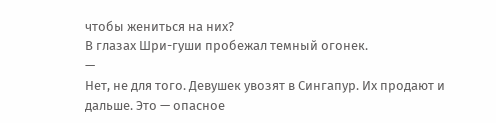чтобы жениться на них?
В глазах Шри-гуши пробежал темный огонек.
—
Нет, не для того. Девушек увозят в Сингапур. Их продают и дальше. Это — опасное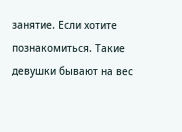занятие. Если хотите познакомиться. Такие девушки бывают на вес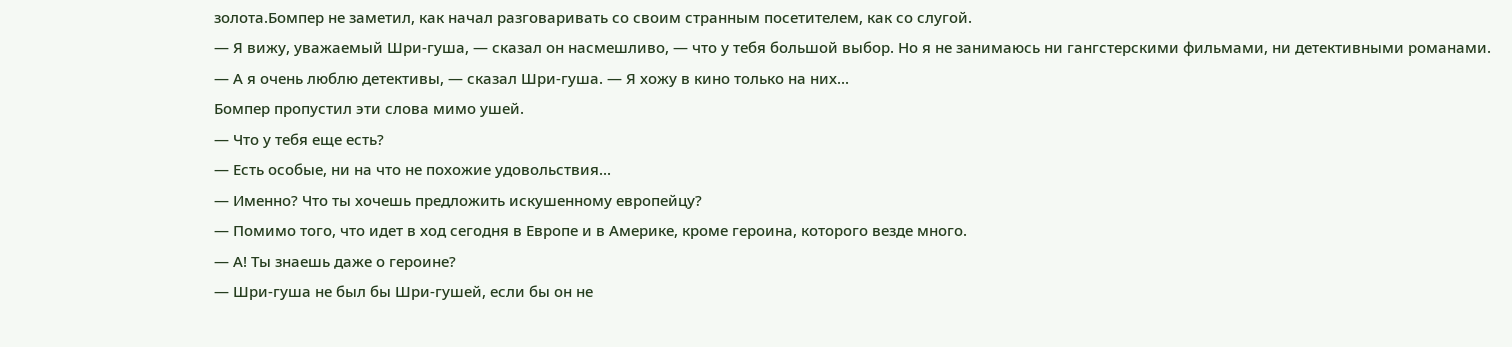золота.Бомпер не заметил, как начал разговаривать со своим странным посетителем, как со слугой.
— Я вижу, уважаемый Шри-гуша, — сказал он насмешливо, — что у тебя большой выбор. Но я не занимаюсь ни гангстерскими фильмами, ни детективными романами.
— А я очень люблю детективы, — сказал Шри-гуша. — Я хожу в кино только на них...
Бомпер пропустил эти слова мимо ушей.
— Что у тебя еще есть?
— Есть особые, ни на что не похожие удовольствия...
— Именно? Что ты хочешь предложить искушенному европейцу?
— Помимо того, что идет в ход сегодня в Европе и в Америке, кроме героина, которого везде много.
— А! Ты знаешь даже о героине?
— Шри-гуша не был бы Шри-гушей, если бы он не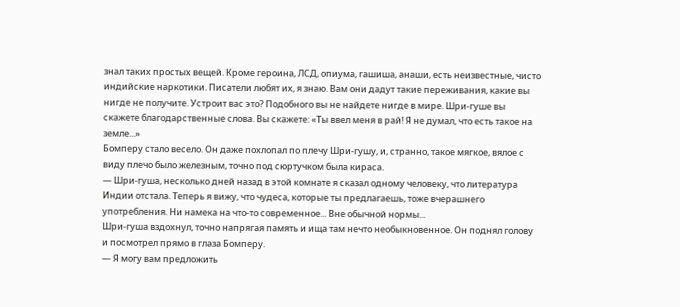знал таких простых вещей. Кроме героина, ЛСД, опиума, гашиша, анаши, есть неизвестные, чисто индийские наркотики. Писатели любят их, я знаю. Вам они дадут такие переживания, какие вы нигде не получите. Устроит вас это? Подобного вы не найдете нигде в мире. Шри-гуше вы скажете благодарственные слова. Вы скажете: «Ты ввел меня в рай! Я не думал, что есть такое на земле...»
Бомперу стало весело. Он даже похлопал по плечу Шри-гушу, и, странно, такое мягкое, вялое с виду плечо было железным, точно под сюртучком была кираса.
— Шри-гуша, несколько дней назад в этой комнате я сказал одному человеку, что литература Индии отстала. Теперь я вижу, что чудеса, которые ты предлагаешь, тоже вчерашнего употребления. Ни намека на что-то современное... Вне обычной нормы...
Шри-гуша вздохнул, точно напрягая память и ища там нечто необыкновенное. Он поднял голову и посмотрел прямо в глаза Бомперу.
— Я могу вам предложить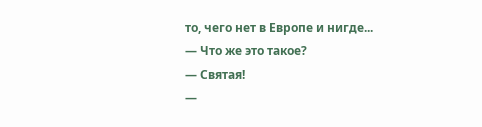то, чего нет в Европе и нигде...
— Что же это такое?
— Святая!
—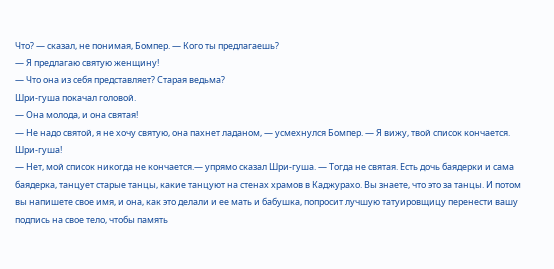Что? — сказал, не понимая, Бомпер. — Кого ты предлагаешь?
— Я предлагаю святую женщину!
— Что она из себя представляет? Старая ведьма?
Шри-гуша покачал головой.
— Она молода, и она святая!
— Не надо святой, я не хочу святую, она пахнет ладаном, — усмехнулся Бомпер. — Я вижу, твой список кончается. Шри-гуша!
— Нет, мой список никогда не кончается.— упрямо сказал Шри-гуша. — Тогда не святая. Есть дочь баядерки и сама баядерка, танцует старые танцы, какие танцуют на стенах храмов в Каджурахо. Вы знаете, что это за танцы. И потом вы напишете свое имя, и она, как это делали и ее мать и бабушка, попросит лучшую татуировщицу перенести вашу подпись на свое тело, чтобы память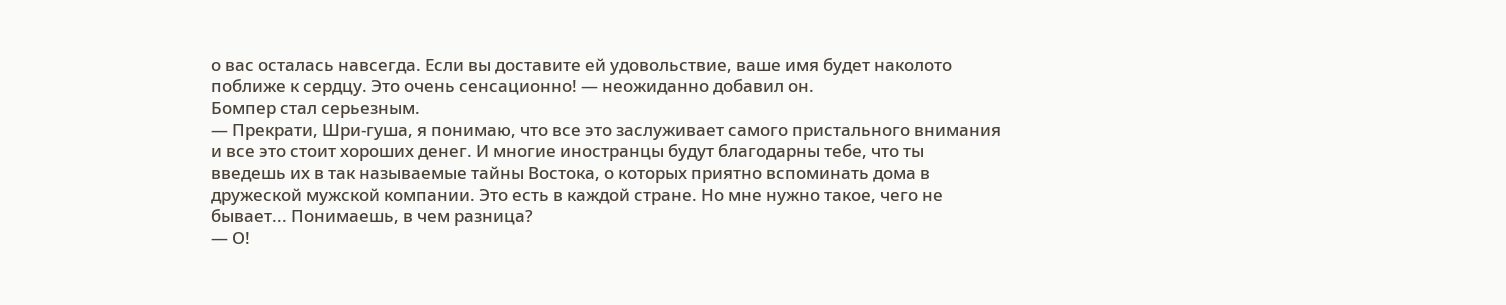о вас осталась навсегда. Если вы доставите ей удовольствие, ваше имя будет наколото поближе к сердцу. Это очень сенсационно! — неожиданно добавил он.
Бомпер стал серьезным.
— Прекрати, Шри-гуша, я понимаю, что все это заслуживает самого пристального внимания и все это стоит хороших денег. И многие иностранцы будут благодарны тебе, что ты введешь их в так называемые тайны Востока, о которых приятно вспоминать дома в дружеской мужской компании. Это есть в каждой стране. Но мне нужно такое, чего не бывает... Понимаешь, в чем разница?
— О!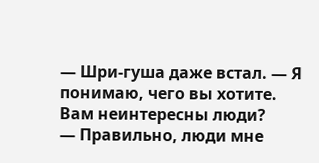— Шри-гуша даже встал. — Я понимаю, чего вы хотите. Вам неинтересны люди?
— Правильно, люди мне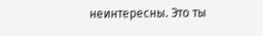неинтересны. Это ты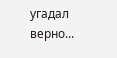угадал верно...